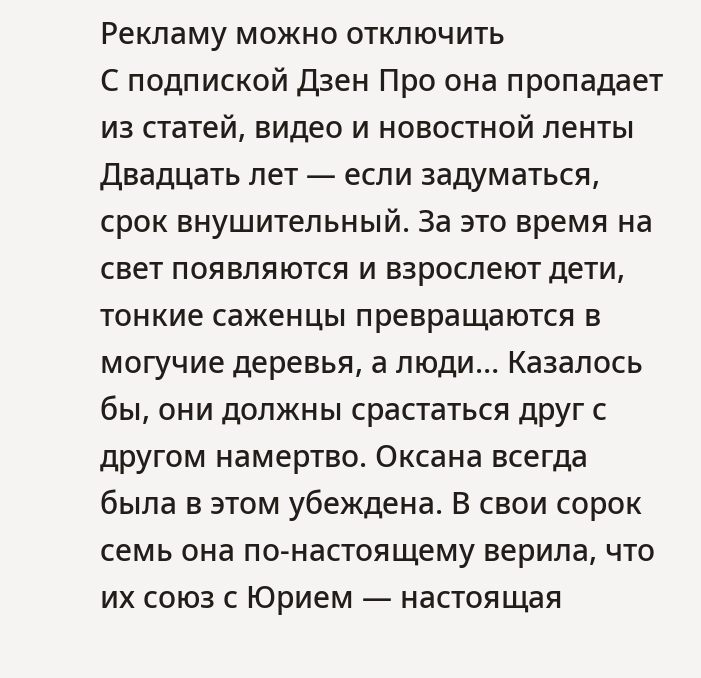Рекламу можно отключить
С подпиской Дзен Про она пропадает из статей, видео и новостной ленты
Двадцать лет — если задуматься, срок внушительный. За это время на свет появляются и взрослеют дети, тонкие саженцы превращаются в могучие деревья, а люди… Казалось бы, они должны срастаться друг с другом намертво. Оксана всегда была в этом убеждена. В свои сорок семь она по‑настоящему верила, что их союз с Юрием — настоящая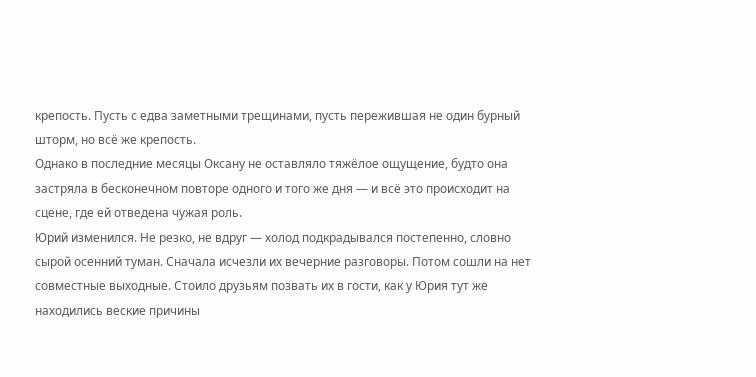крепость. Пусть с едва заметными трещинами, пусть пережившая не один бурный шторм, но всё же крепость.
Однако в последние месяцы Оксану не оставляло тяжёлое ощущение, будто она застряла в бесконечном повторе одного и того же дня — и всё это происходит на сцене, где ей отведена чужая роль.
Юрий изменился. Не резко, не вдруг — холод подкрадывался постепенно, словно сырой осенний туман. Сначала исчезли их вечерние разговоры. Потом сошли на нет совместные выходные. Стоило друзьям позвать их в гости, как у Юрия тут же находились веские причины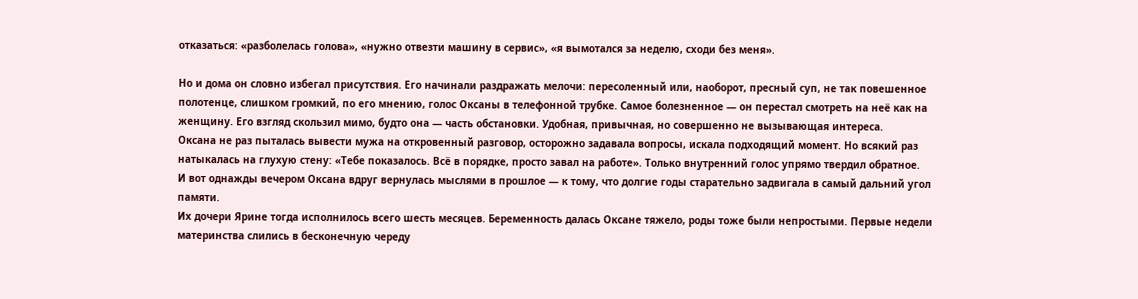отказаться: «разболелась голова», «нужно отвезти машину в сервис», «я вымотался за неделю, сходи без меня».

Но и дома он словно избегал присутствия. Его начинали раздражать мелочи: пересоленный или, наоборот, пресный суп, не так повешенное полотенце, слишком громкий, по его мнению, голос Оксаны в телефонной трубке. Самое болезненное — он перестал смотреть на неё как на женщину. Его взгляд скользил мимо, будто она — часть обстановки. Удобная, привычная, но совершенно не вызывающая интереса.
Оксана не раз пыталась вывести мужа на откровенный разговор, осторожно задавала вопросы, искала подходящий момент. Но всякий раз натыкалась на глухую стену: «Тебе показалось. Всё в порядке, просто завал на работе». Только внутренний голос упрямо твердил обратное.
И вот однажды вечером Оксана вдруг вернулась мыслями в прошлое — к тому, что долгие годы старательно задвигала в самый дальний угол памяти.
Их дочери Ярине тогда исполнилось всего шесть месяцев. Беременность далась Оксане тяжело, роды тоже были непростыми. Первые недели материнства слились в бесконечную череду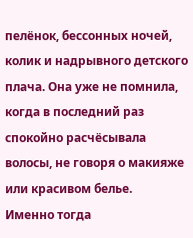пелёнок, бессонных ночей, колик и надрывного детского плача. Она уже не помнила, когда в последний раз спокойно расчёсывала волосы, не говоря о макияже или красивом белье.
Именно тогда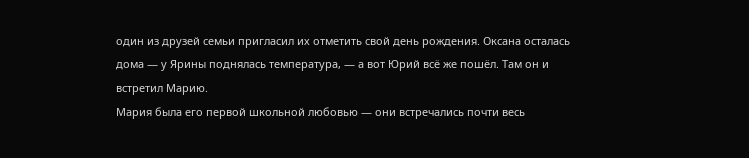один из друзей семьи пригласил их отметить свой день рождения. Оксана осталась дома — у Ярины поднялась температура, — а вот Юрий всё же пошёл. Там он и встретил Марию.
Мария была его первой школьной любовью — они встречались почти весь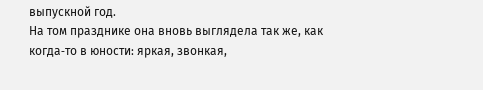выпускной год.
На том празднике она вновь выглядела так же, как когда‑то в юности: яркая, звонкая,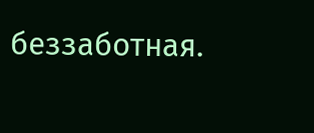беззаботная.